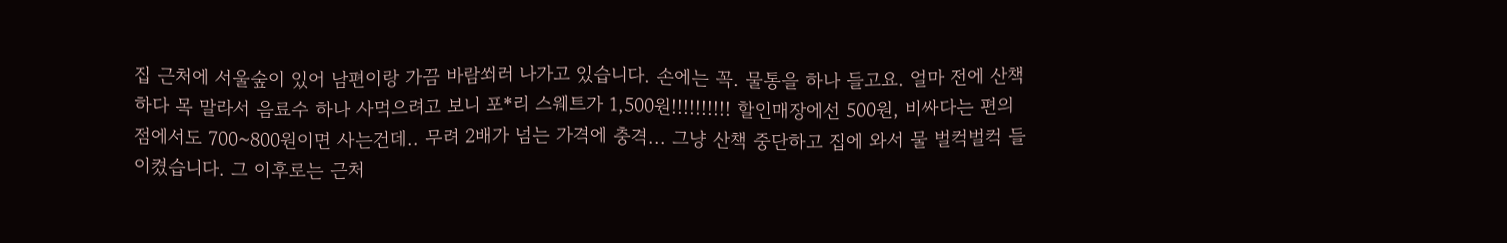집 근처에 서울숲이 있어 남편이랑 가끔 바람쐬러 나가고 있습니다. 손에는 꼭. 물통을 하나 들고요. 얼마 전에 산책하다 목 말라서 음료수 하나 사먹으려고 보니 포*리 스웨트가 1,500원!!!!!!!!!! 할인매장에선 500원, 비싸다는 편의점에서도 700~800원이면 사는건데.. 무려 2배가 넘는 가격에 충격... 그냥 산책 중단하고 집에 와서 물 벌컥벌컥 들이켰습니다. 그 이후로는 근처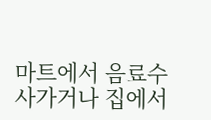마트에서 음료수 사가거나 집에서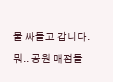물 싸들고 갑니다. 뭐.. 공원 매점들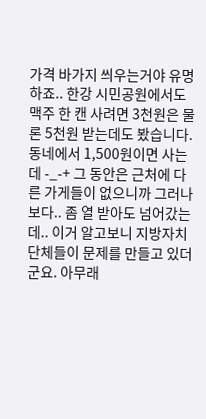가격 바가지 씌우는거야 유명하죠.. 한강 시민공원에서도 맥주 한 캔 사려면 3천원은 물론 5천원 받는데도 봤습니다. 동네에서 1,500원이면 사는데 -_-+ 그 동안은 근처에 다른 가게들이 없으니까 그러나보다.. 좀 열 받아도 넘어갔는데.. 이거 알고보니 지방자치단체들이 문제를 만들고 있더군요. 아무래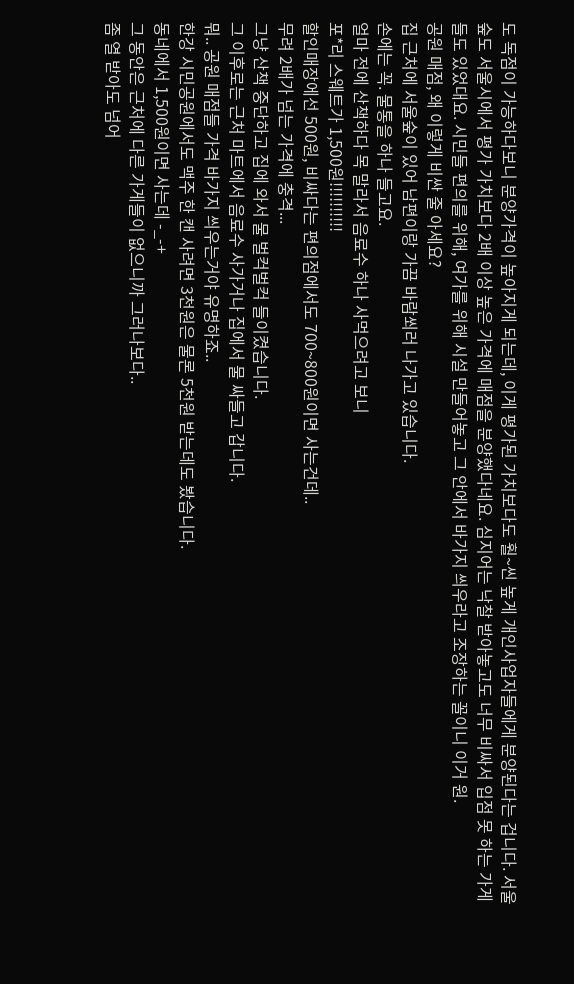도 독점이 가능하다보니 분양가격이 높아지게 되는데, 이게 평가된 가치보다도 훨~씬 높게 개인사업자들에게 분양된다는 겁니다. 서울숲도 서울시에서 평가 가치보다 2배 이상 높은 가격에 매점을 분양했다네요. 심지어는 낙찰 받아놓고도 너무 비싸서 입점 못 하는 가게들도 있었대요. 시민들 편의를 위해, 여가를 위해 시설 만들어놓고 그 안에서 바가지 씌우라고 조장하는 꼴이니 이거 원.
공원 매점, 왜 이렇게 비싼 줄 아세요?
집 근처에 서울숲이 있어 남편이랑 가끔 바람쐬러 나가고 있습니다.
손에는 꼭. 물통을 하나 들고요.
얼마 전에 산책하다 목 말라서 음료수 하나 사먹으려고 보니
포*리 스웨트가 1,500원!!!!!!!!!!
할인매장에선 500원, 비싸다는 편의점에서도 700~800원이면 사는건데..
무려 2배가 넘는 가격에 충격...
그냥 산책 중단하고 집에 와서 물 벌컥벌컥 들이켰습니다.
그 이후로는 근처 마트에서 음료수 사가거나 집에서 물 싸들고 갑니다.
뭐.. 공원 매점들 가격 바가지 씌우는거야 유명하죠..
한강 시민공원에서도 맥주 한 캔 사려면 3천원은 물론 5천원 받는데도 봤습니다.
동네에서 1,500원이면 사는데 -_-+
그 동안은 근처에 다른 가게들이 없으니까 그러나보다..
좀 열 받아도 넘어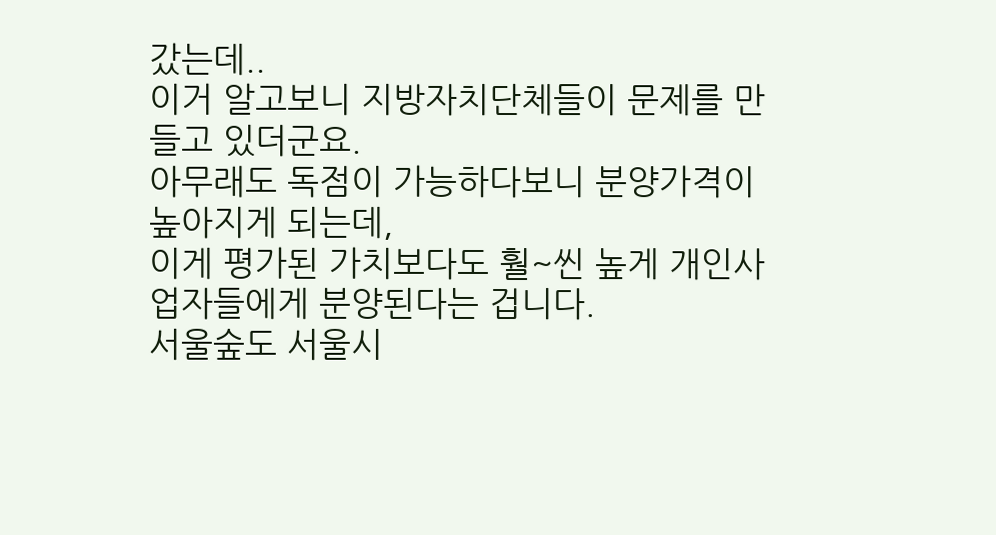갔는데..
이거 알고보니 지방자치단체들이 문제를 만들고 있더군요.
아무래도 독점이 가능하다보니 분양가격이 높아지게 되는데,
이게 평가된 가치보다도 훨~씬 높게 개인사업자들에게 분양된다는 겁니다.
서울숲도 서울시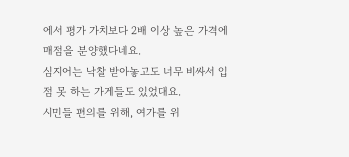에서 평가 가치보다 2배 이상 높은 가격에 매점을 분양했다네요.
심지어는 낙찰 받아놓고도 너무 비싸서 입점 못 하는 가게들도 있었대요.
시민들 편의를 위해, 여가를 위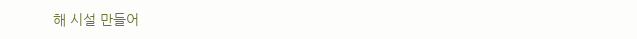해 시설 만들어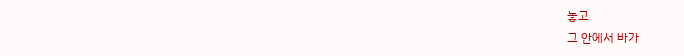놓고
그 안에서 바가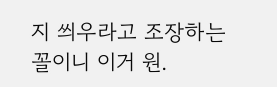지 씌우라고 조장하는 꼴이니 이거 원.